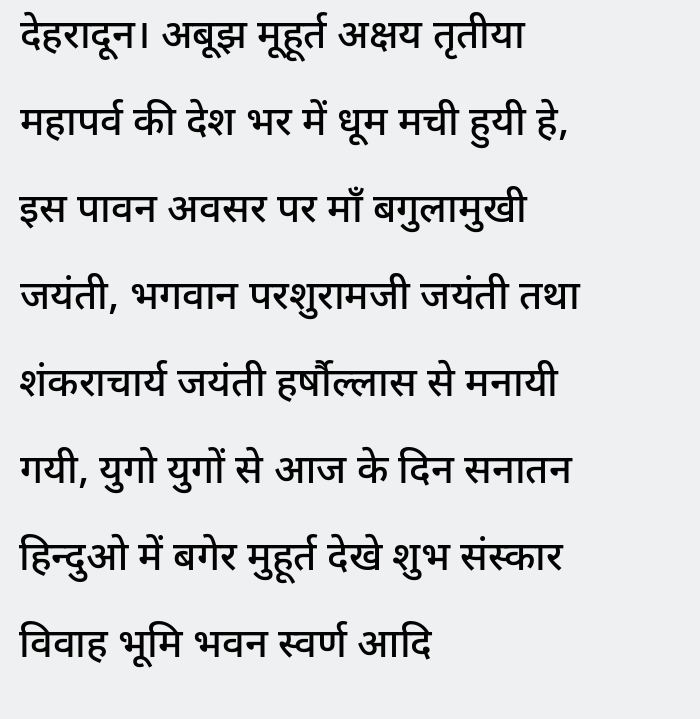देहरादून। अबूझ मूहूर्त अक्षय तृतीया महापर्व की देश भर में धूम मची हुयी हे, इस पावन अवसर पर माँ बगुलामुखी जयंती, भगवान परशुरामजी जयंती तथा शंकराचार्य जयंती हर्षौल्लास से मनायी गयी, युगो युगों से आज के दिन सनातन हिन्दुओ में बगेर मुहूर्त देखे शुभ संस्कार विवाह भूमि भवन स्वर्ण आदि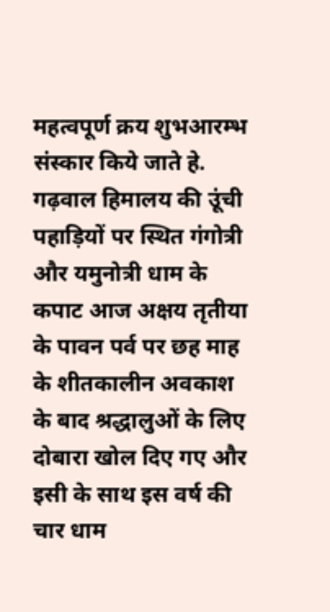महत्वपूर्ण क्रय शुभआरम्भ संस्कार किये जाते हे.
गढ़वाल हिमालय की उूंची पहाड़ियों पर स्थित गंगोत्री और यमुनोत्री धाम के कपाट आज अक्षय तृतीया के पावन पर्व पर छह माह के शीतकालीन अवकाश के बाद श्रद्धालुओं के लिए दोबारा खोल दिए गए और इसी के साथ इस वर्ष की चार धाम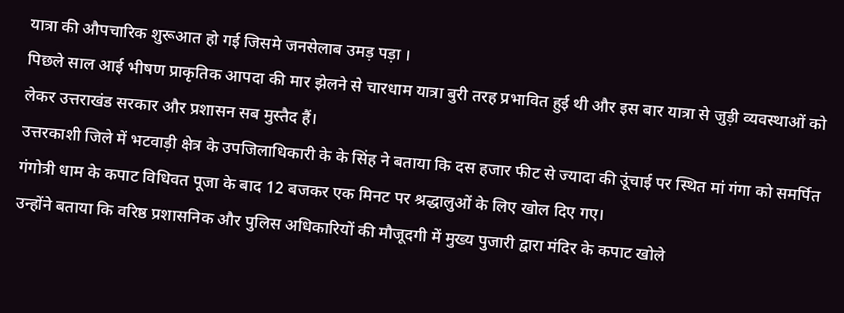यात्रा की औपचारिक शुरूआत हो गई जिसमे जनसेलाब उमड़ पड़ा ।
पिछले साल आई भीषण प्राकृतिक आपदा की मार झेलने से चारधाम यात्रा बुरी तरह प्रभावित हुई थी और इस बार यात्रा से जुड़ी व्यवस्थाओं को लेकर उत्तराखंड सरकार और प्रशासन सब मुस्तैद हैं।
उत्तरकाशी जिले में भटवाड़ी क्षेत्र के उपजिलाधिकारी के के सिंह ने बताया कि दस हजार फीट से ज्यादा की उूंचाई पर स्थित मां गंगा को समर्पित गंगोत्री धाम के कपाट विधिवत पूजा के बाद 12 बजकर एक मिनट पर श्रद्धालुओं के लिए खोल दिए गए।
उन्होंने बताया कि वरिष्ठ प्रशासनिक और पुलिस अधिकारियों की मौजूदगी में मुख्य पुजारी द्वारा मंदिर के कपाट खोले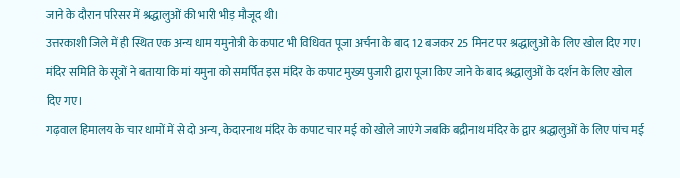जाने के दौरान परिसर में श्रद्धालुओं की भारी भीड़ मौजूद थी।
उत्तरकाशी जिले में ही स्थित एक अन्य धाम यमुनोत्री के कपाट भी विधिवत पूजा अर्चना के बाद 12 बजकर 25 मिनट पर श्रद्धालुओं के लिए खोल दिए गए।
मंदिर समिति के सूत्रों ने बताया कि मां यमुना को समर्पित इस मंदिर के कपाट मुख्य पुजारी द्वारा पूजा किए जाने के बाद श्रद्धालुओं के दर्शन के लिए खोल दिए गए।
गढ़वाल हिमालय के चार धामों में से दो अन्य, केदारनाथ मंदिर के कपाट चार मई को खोले जाएंगे जबकि बद्रीनाथ मंदिर के द्वार श्रद्धालुओं के लिए पांच मई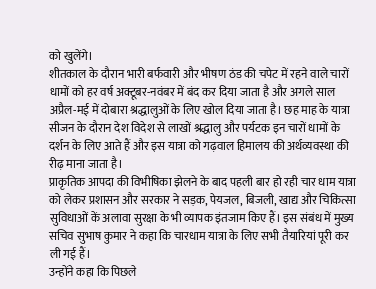को खुलेंगे।
शीतकाल के दौरान भारी बर्फवारी और भीषण ठंड की चपेट में रहने वाले चारों धामों को हर वर्ष अक्टूबर-नवंबर में बंद कर दिया जाता है और अगले साल अप्रैल-मई में दोबारा श्रद्धालुओं के लिए खोल दिया जाता है। छह माह के यात्रा सीजन के दौरान देश विदेश से लाखों श्रद्धालु और पर्यटक इन चारों धामों के दर्शन के लिए आते हैं और इस यात्रा को गढ़वाल हिमालय की अर्थव्यवस्था की रीढ़ माना जाता है।
प्राकृतिक आपदा की विभीषिका झेलने के बाद पहली बार हो रही चार धाम यात्रा को लेकर प्रशासन और सरकार ने सड़क, पेयजल, बिजली, खाद्य और चिकित्सा सुविधाओं कें अलावा सुरक्षा के भी व्यापक इंतजाम किए हैं। इस संबंध में मुख्य सचिव सुभाष कुमार ने कहा कि चारधाम यात्रा के लिए सभी तैयारियां पूरी कर ली गई हैं।
उन्होंने कहा कि पिछले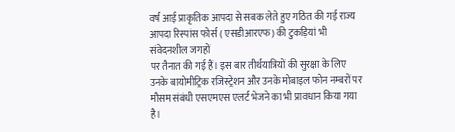वर्ष आई प्राकृतिक आपदा से सबक लेते हुए गठित की गई राज्य आपदा रिस्पांस फोर्स ( एसडीआरएफ) की टुकड़ियां भी संवेदनशील जगहों
पर तैनात की गई हैं। इस बार तीर्थयात्रियों की सुरक्षा के लिए उनके बायोमीट्रिक रजिस्ट्रेशन और उनके मोबाइल फोन नम्बरों पर मौसम संबंधी एसएमएस एलर्ट भेजने का भी प्रावधान किया गया है।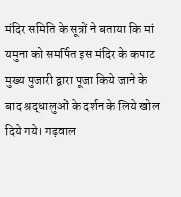मंदिर समिति के सूत्रों ने बताया कि मां यमुना को समर्पित इस मंदिर के कपाट मुख्य पुजारी द्वारा पूजा किये जाने के बाद श्रद्धालुओं के दर्शन के लिये खोल दिये गये। गढ़वाल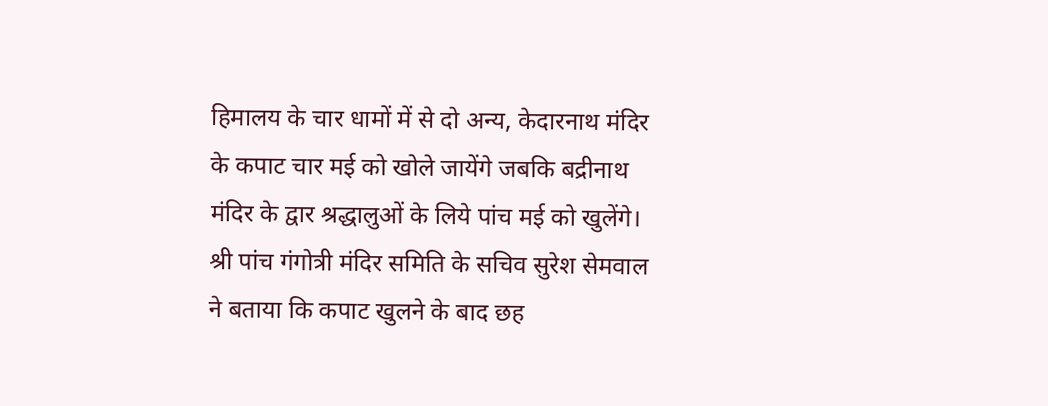हिमालय के चार धामों में से दो अन्य, केदारनाथ मंदिर के कपाट चार मई को खोले जायेंगे जबकि बद्रीनाथ मंदिर के द्वार श्रद्धालुओं के लिये पांच मई को खुलेंगे। श्री पांच गंगोत्री मंदिर समिति के सचिव सुरेश सेमवाल ने बताया कि कपाट खुलने के बाद छह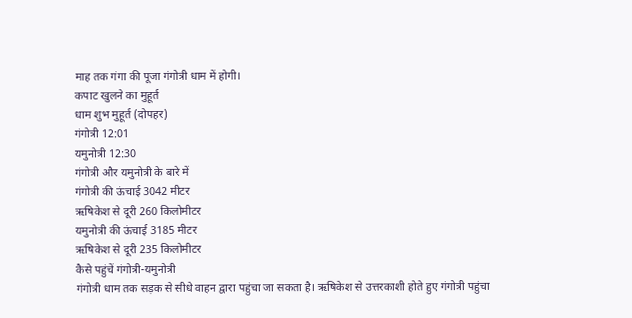माह तक गंगा की पूजा गंगोत्री धाम में होगी।
कपाट खुलने का मुहूर्त
धाम शुभ मुहूर्त (दोपहर)
गंगोत्री 12:01
यमुनोत्री 12:30
गंगोत्री और यमुनोत्री के बारे में
गंगोत्री की ऊंचाई 3042 मीटर
ऋषिकेश से दूरी 260 किलोमीटर
यमुनोत्री की ऊंचाई 3185 मीटर
ऋषिकेश से दूरी 235 किलोमीटर
कैसे पहुंचें गंगोत्री-यमुनोत्री
गंगोत्री धाम तक सड़क से सीधे वाहन द्वारा पहुंचा जा सकता है। ऋषिकेश से उत्तरकाशी होते हुए गंगोत्री पहुंचा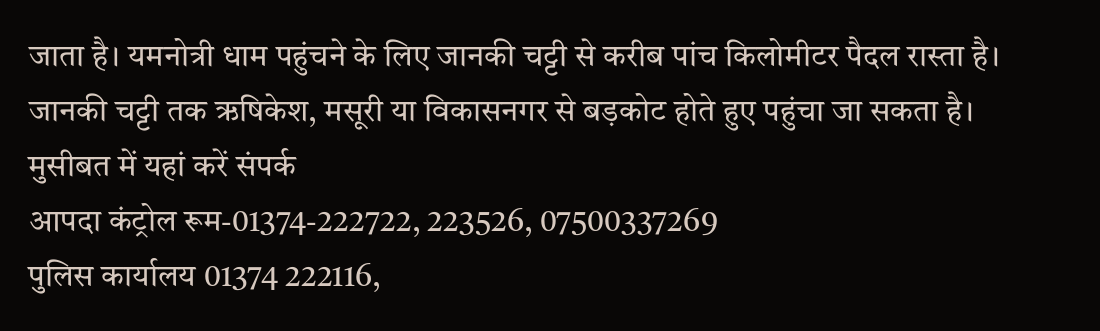जाता है। यमनोत्री धाम पहुंचने के लिए जानकी चट्टी से करीब पांच किलोमीटर पैदल रास्ता है। जानकी चट्टी तक ऋषिकेश, मसूरी या विकासनगर से बड़कोट होते हुए पहुंचा जा सकता है।
मुसीबत में यहां करें संपर्क
आपदा कंट्रोल रूम-01374-222722, 223526, 07500337269
पुलिस कार्यालय 01374 222116,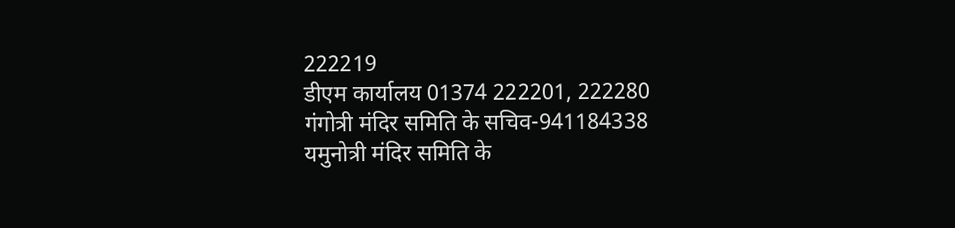222219
डीएम कार्यालय 01374 222201, 222280
गंगोत्री मंदिर समिति के सचिव-941184338
यमुनोत्री मंदिर समिति के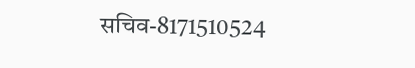सचिव-8171510524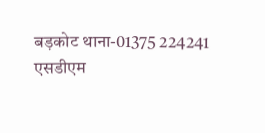बड़कोट थाना-01375 224241
एसडीएम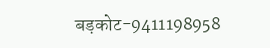बड़कोट-9411198958